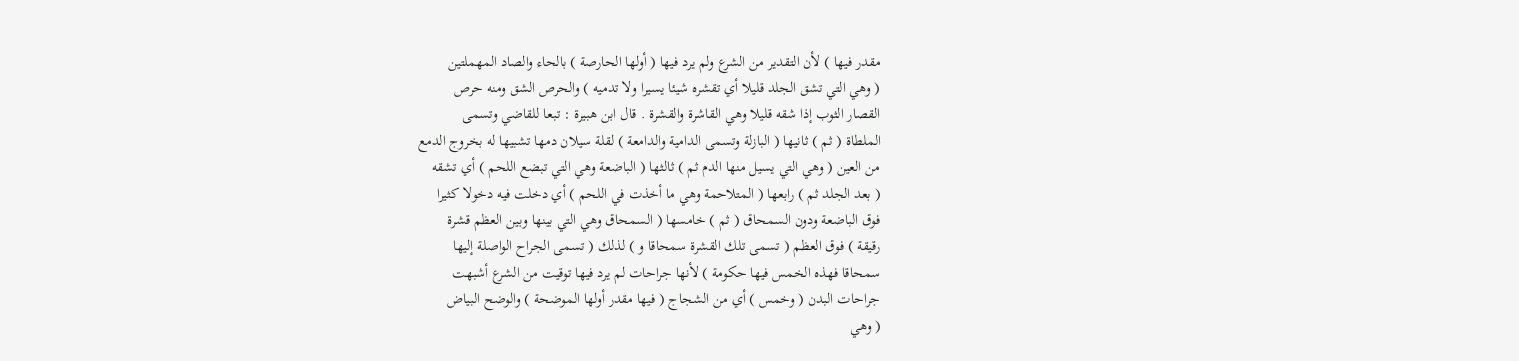مقدر فيها ) لأن التقدير من الشرع ولم يرد فيها ( أولها الحارصة ) بالحاء والصاد المهملتين
( وهي التي تشق الجلد قليلا أي تقشره شيئا يسيرا ولا تدميه ) والحرص الشق ومنه حرص
القصار الثوب إذا شقه قليلا وهي القاشرة والقشرة . قال ابن هبيرة : تبعا للقاضي وتسمى
الملطاة ( ثم ) ثانيها ( البازلة وتسمى الدامية والدامعة ) لقلة سيلان دمها تشبيها له بخروج الدمع
من العين ( وهي التي يسيل منها الدم ثم ) ثالثها ( الباضعة وهي التي تبضع اللحم ) أي تشقه
( بعد الجلد ثم ) رابعها ( المتلاحمة وهي ما أخذت في اللحم ) أي دخلت فيه دخولا كثيرا
فوق الباضعة ودون السمحاق ( ثم ) خامسها ( السمحاق وهي التي بينها وبين العظم قشرة
رقيقة ) فوق العظم ( تسمى تلك القشرة سمحاقا و ) لذلك ( تسمى الجراح الواصلة إليها
سمحاقا فهذه الخمس فيها حكومة ) لأنها جراحات لم يرد فيها توقيت من الشرع أشبهت
جراحات البدن ( وخمس ) أي من الشجاج ( فيها مقدر أولها الموضحة ) والوضح البياض
( وهي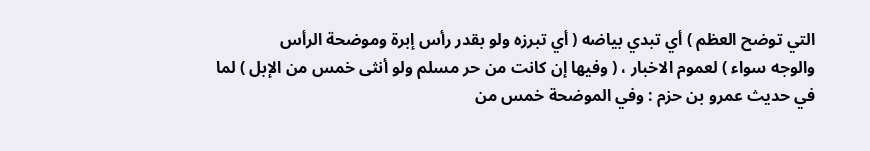التي توضح العظم ) أي تبدي بياضه ( أي تبرزه ولو بقدر رأس إبرة وموضحة الرأس
والوجه سواء ) لعموم الاخبار ، ( وفيها إن كانت من حر مسلم ولو أنثى خمس من الإبل ) لما
في حديث عمرو بن حزم : وفي الموضحة خمس من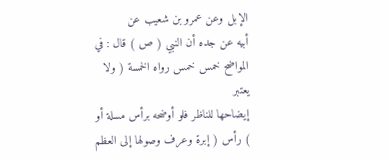الإبل وعن عمرو بن شعيب عن
أبيه عن جده أن النبي ( ص ) قال : في المواضح خمس خمس رواه الخمسة ( ولا يعتبر
إيضاحها للناظر فلو أوضحه برأس مسلة أو ) رأس ( إبرة وعرف وصولها إلى العظم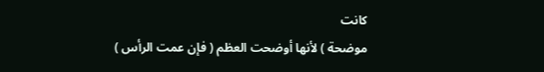كانت
موضحة ) لأنها أوضحت العظم ( فإن عمت الرأس )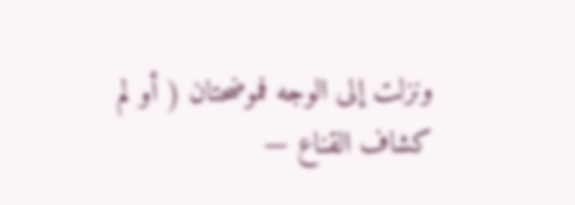ونزلت إلى الوجه فموضحتان ( أو لم
كشاف القناع —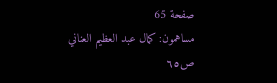صفحة 65
مساهمون: كمال عبد العظيم العناني
ص٦٥